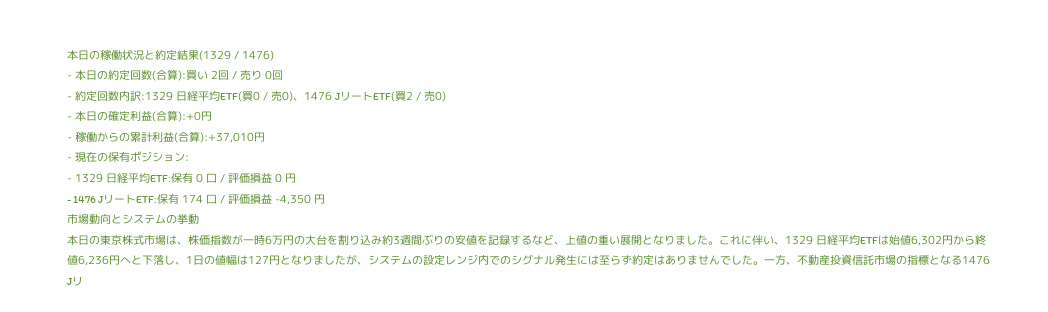本日の稼働状況と約定結果(1329 / 1476)
- 本日の約定回数(合算):買い 2回 / 売り 0回
- 約定回数内訳:1329 日経平均ETF(買0 / 売0)、1476 JリートETF(買2 / 売0)
- 本日の確定利益(合算):+0円
- 稼働からの累計利益(合算):+37,010円
- 現在の保有ポジション:
- 1329 日経平均ETF:保有 0 口 / 評価損益 0 円
- 1476 JリートETF:保有 174 口 / 評価損益 -4,350 円
市場動向とシステムの挙動
本日の東京株式市場は、株価指数が一時6万円の大台を割り込み約3週間ぶりの安値を記録するなど、上値の重い展開となりました。これに伴い、1329 日経平均ETFは始値6,302円から終値6,236円へと下落し、1日の値幅は127円となりましたが、システムの設定レンジ内でのシグナル発生には至らず約定はありませんでした。一方、不動産投資信託市場の指標となる1476 Jリ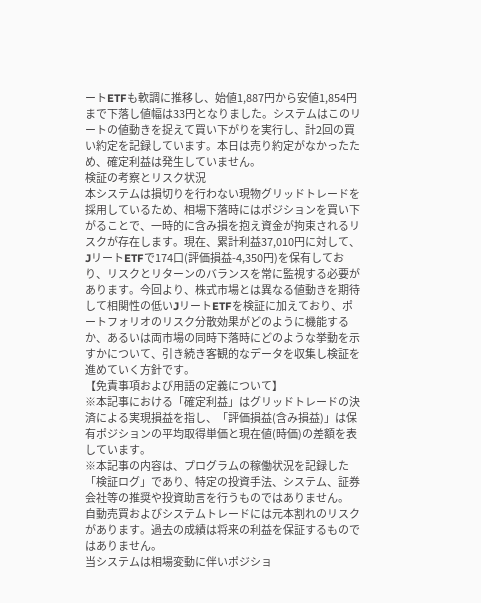ートETFも軟調に推移し、始値1,887円から安値1,854円まで下落し値幅は33円となりました。システムはこのリートの値動きを捉えて買い下がりを実行し、計2回の買い約定を記録しています。本日は売り約定がなかったため、確定利益は発生していません。
検証の考察とリスク状況
本システムは損切りを行わない現物グリッドトレードを採用しているため、相場下落時にはポジションを買い下がることで、一時的に含み損を抱え資金が拘束されるリスクが存在します。現在、累計利益37,010円に対して、JリートETFで174口(評価損益-4,350円)を保有しており、リスクとリターンのバランスを常に監視する必要があります。今回より、株式市場とは異なる値動きを期待して相関性の低いJリートETFを検証に加えており、ポートフォリオのリスク分散効果がどのように機能するか、あるいは両市場の同時下落時にどのような挙動を示すかについて、引き続き客観的なデータを収集し検証を進めていく方針です。
【免責事項および用語の定義について】
※本記事における「確定利益」はグリッドトレードの決済による実現損益を指し、「評価損益(含み損益)」は保有ポジションの平均取得単価と現在値(時価)の差額を表しています。
※本記事の内容は、プログラムの稼働状況を記録した「検証ログ」であり、特定の投資手法、システム、証券会社等の推奨や投資助言を行うものではありません。
自動売買およびシステムトレードには元本割れのリスクがあります。過去の成績は将来の利益を保証するものではありません。
当システムは相場変動に伴いポジショ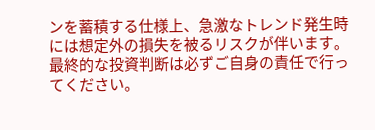ンを蓄積する仕様上、急激なトレンド発生時には想定外の損失を被るリスクが伴います。最終的な投資判断は必ずご自身の責任で行ってください。